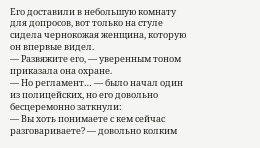Его доставили в небольшую комнату для допросов, вот только на стуле сидела чернокожая женщина, которую он впервые видел.
— Развяжите его, — уверенным тоном приказала она охране.
— Но регламент… — было начал один из полицейских, но его довольно бесцеремонно заткнули:
— Вы хоть понимаете с кем сейчас разговариваете? — довольно колким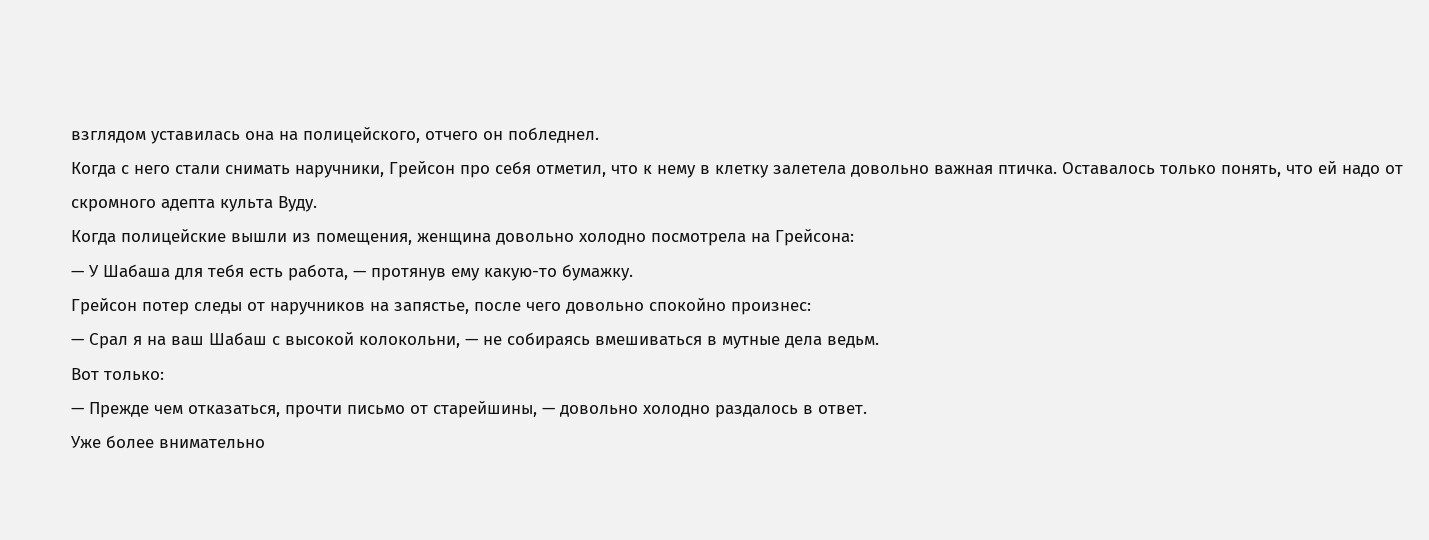взглядом уставилась она на полицейского, отчего он побледнел.
Когда с него стали снимать наручники, Грейсон про себя отметил, что к нему в клетку залетела довольно важная птичка. Оставалось только понять, что ей надо от скромного адепта культа Вуду.
Когда полицейские вышли из помещения, женщина довольно холодно посмотрела на Грейсона:
— У Шабаша для тебя есть работа, — протянув ему какую-то бумажку.
Грейсон потер следы от наручников на запястье, после чего довольно спокойно произнес:
— Срал я на ваш Шабаш с высокой колокольни, — не собираясь вмешиваться в мутные дела ведьм.
Вот только:
— Прежде чем отказаться, прочти письмо от старейшины, — довольно холодно раздалось в ответ.
Уже более внимательно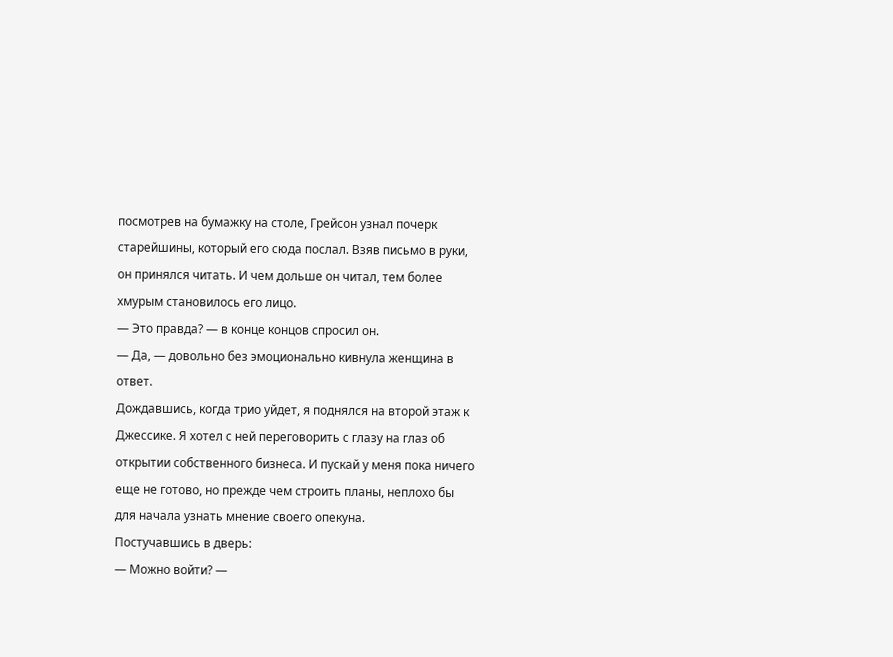посмотрев на бумажку на столе, Грейсон узнал почерк старейшины, который его сюда послал. Взяв письмо в руки, он принялся читать. И чем дольше он читал, тем более хмурым становилось его лицо.
— Это правда? — в конце концов спросил он.
— Да, — довольно без эмоционально кивнула женщина в ответ.
Дождавшись, когда трио уйдет, я поднялся на второй этаж к Джессике. Я хотел с ней переговорить с глазу на глаз об открытии собственного бизнеса. И пускай у меня пока ничего еще не готово, но прежде чем строить планы, неплохо бы для начала узнать мнение своего опекуна.
Постучавшись в дверь:
— Можно войти? —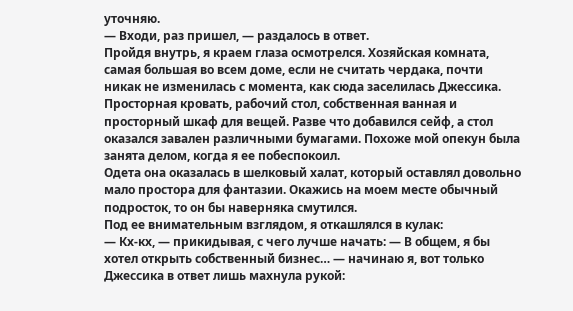уточняю.
— Входи, раз пришел, — раздалось в ответ.
Пройдя внутрь, я краем глаза осмотрелся. Хозяйская комната, самая большая во всем доме, если не считать чердака, почти никак не изменилась с момента, как сюда заселилась Джессика. Просторная кровать, рабочий стол, собственная ванная и просторный шкаф для вещей. Разве что добавился сейф, а стол оказался завален различными бумагами. Похоже мой опекун была занята делом, когда я ее побеспокоил.
Одета она оказалась в шелковый халат, который оставлял довольно мало простора для фантазии. Окажись на моем месте обычный подросток, то он бы наверняка смутился.
Под ее внимательным взглядом, я откашлялся в кулак:
— Кх-кх, — прикидывая, с чего лучше начать: — В общем, я бы хотел открыть собственный бизнес… — начинаю я, вот только Джессика в ответ лишь махнула рукой: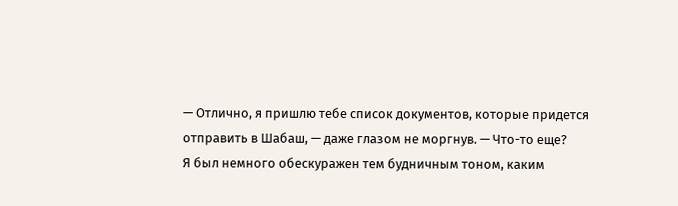— Отлично, я пришлю тебе список документов, которые придется отправить в Шабаш, — даже глазом не моргнув. — Что-то еще?
Я был немного обескуражен тем будничным тоном, каким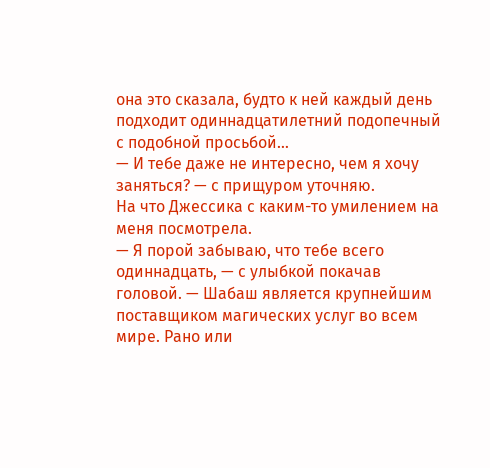она это сказала, будто к ней каждый день подходит одиннадцатилетний подопечный с подобной просьбой…
— И тебе даже не интересно, чем я хочу заняться? — с прищуром уточняю.
На что Джессика с каким-то умилением на меня посмотрела.
— Я порой забываю, что тебе всего одиннадцать, — с улыбкой покачав головой. — Шабаш является крупнейшим поставщиком магических услуг во всем мире. Рано или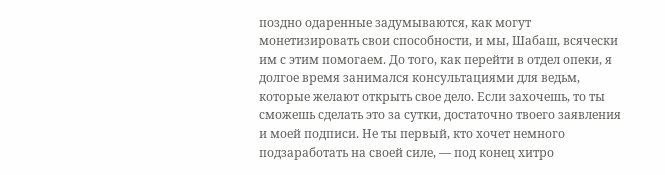поздно одаренные задумываются, как могут монетизировать свои способности, и мы, Шабаш, всячески им с этим помогаем. До того, как перейти в отдел опеки, я долгое время занимался консультациями для ведьм, которые желают открыть свое дело. Если захочешь, то ты сможешь сделать это за сутки, достаточно твоего заявления и моей подписи. Не ты первый, кто хочет немного подзаработать на своей силе, — под конец хитро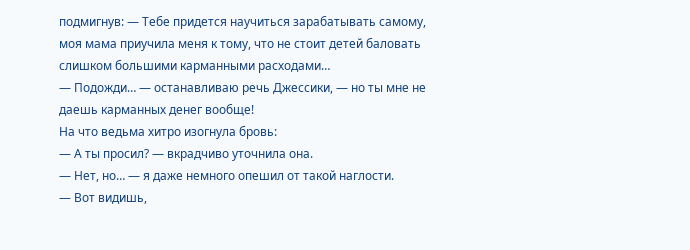подмигнув: — Тебе придется научиться зарабатывать самому, моя мама приучила меня к тому, что не стоит детей баловать слишком большими карманными расходами…
— Подожди… — останавливаю речь Джессики, — но ты мне не даешь карманных денег вообще!
На что ведьма хитро изогнула бровь:
— А ты просил? — вкрадчиво уточнила она.
— Нет, но… — я даже немного опешил от такой наглости.
— Вот видишь,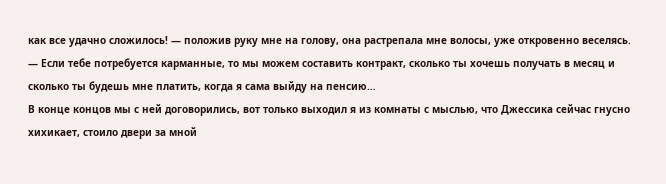как все удачно сложилось! — положив руку мне на голову, она растрепала мне волосы, уже откровенно веселясь. — Если тебе потребуется карманные, то мы можем составить контракт, сколько ты хочешь получать в месяц и сколько ты будешь мне платить, когда я сама выйду на пенсию…
В конце концов мы с ней договорились, вот только выходил я из комнаты с мыслью, что Джессика сейчас гнусно хихикает, стоило двери за мной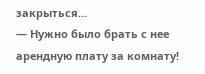закрыться…
— Нужно было брать с нее арендную плату за комнату!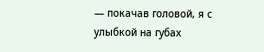— покачав головой, я с улыбкой на губах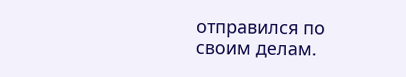отправился по своим делам.